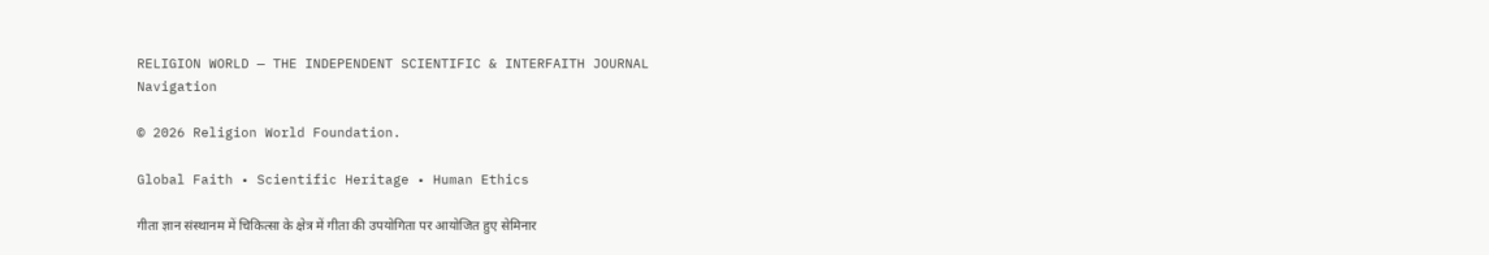RELIGION WORLD — THE INDEPENDENT SCIENTIFIC & INTERFAITH JOURNAL
Navigation

© 2026 Religion World Foundation.

Global Faith • Scientific Heritage • Human Ethics

गीता ज्ञान संस्थानम में चिकित्सा के क्षेत्र में गीता की उपयोगिता पर आयोजित हुए सेमिनार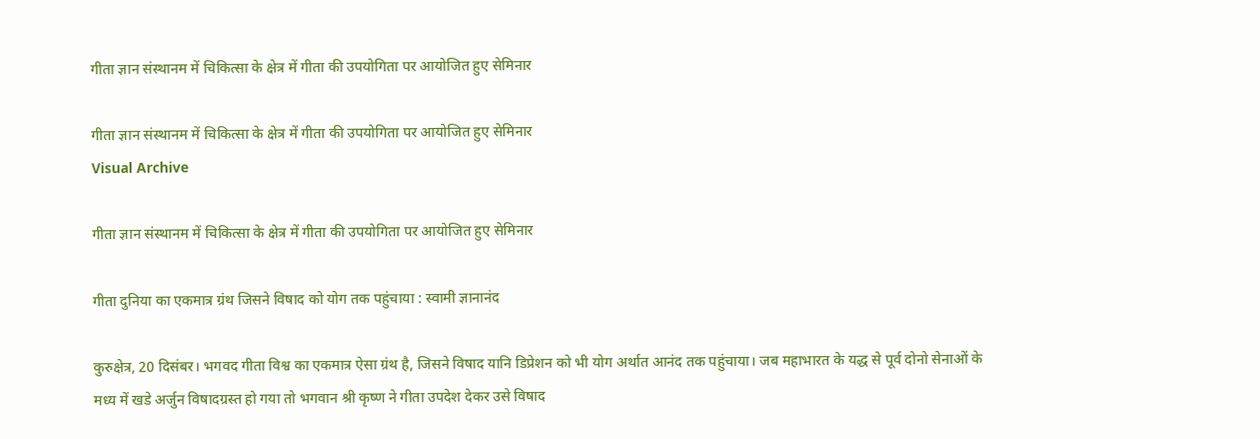गीता ज्ञान संस्थानम में चिकित्सा के क्षेत्र में गीता की उपयोगिता पर आयोजित हुए सेमिनार

गीता ज्ञान संस्थानम में चिकित्सा के क्षेत्र में गीता की उपयोगिता पर आयोजित हुए सेमिनार
Visual Archive

गीता ज्ञान संस्थानम में चिकित्सा के क्षेत्र में गीता की उपयोगिता पर आयोजित हुए सेमिनार

गीता दुनिया का एकमात्र ग्रंथ जिसने विषाद को योग तक पहुंचाया : स्वामी ज्ञानानंद

कुरुक्षेत्र, 20 दिसंबर। भगवद गीता विश्व का एकमात्र ऐसा ग्रंथ है, जिसने विषाद यानि डिप्रेशन को भी योग अर्थात आनंद तक पहुंचाया। जब महाभारत के यद्ध से पूर्व दोनो सेनाओं के मध्य में खडे अर्जुन विषादग्रस्त हो गया तो भगवान श्री कृष्ण ने गीता उपदेश देकर उसे विषाद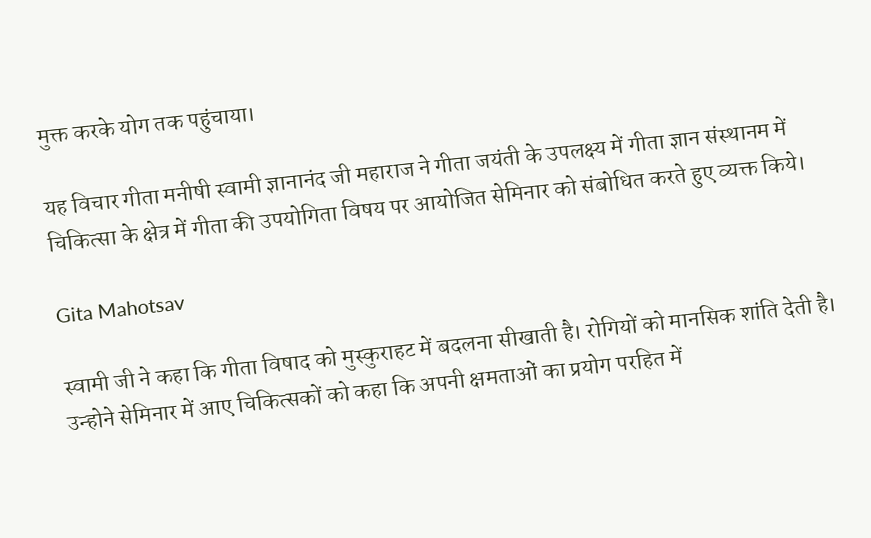मुक्त करके योग तक पहुंचाया।

यह विचार गीता मनीषी स्वामी ज्ञानानंद जी महाराज ने गीता जयंती के उपलक्ष्य में गीता ज्ञान संस्थानम में चिकित्सा के क्षेत्र में गीता की उपयोगिता विषय पर आयोजित सेमिनार को संबोधित करते हुए व्यक्त किये।

Gita Mahotsav

स्वामी जी ने कहा कि गीता विषाद को मुस्कुराहट में बदलना सीखाती है। रोगियों को मानसिक शांति देती है। उन्होने सेमिनार में आए चिकित्सकों को कहा कि अपनी क्षमताओं का प्रयोग परहित में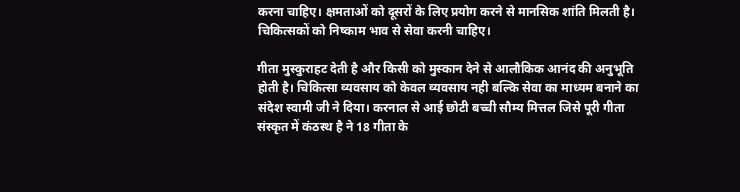करना चाहिए। क्षमताओं को दूसरों के लिए प्रयोग करने से मानसिक शांति मिलती है। चिकित्सकों को निष्काम भाव से सेवा करनी चाहिए।

गीता मुस्कुराहट देती है और किसी को मुस्कान देने से आलौकिक आनंद की अनुभूति होती है। चिकित्सा व्यवसाय को केवल व्यवसाय नही बल्कि सेवा का माध्यम बनाने का संदेश स्वामी जी ने दिया। करनाल से आई छोटी बच्ची सौम्य मित्तल जिसे पूरी गीता संस्कृत में कंठस्थ है ने 18 गीता के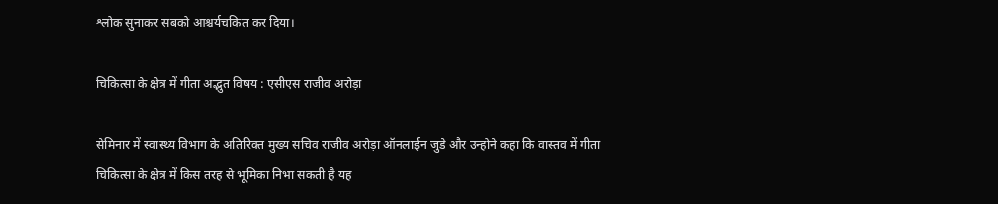श्लोक सुनाकर सबको आश्चर्यचकित कर दिया।

चिकित्सा के क्षेत्र में गीता अद्भुत विषय : एसीएस राजीव अरोड़ा

सेमिनार में स्वास्थ्य विभाग के अतिरिक्त मुख्य सचिव राजीव अरोड़ा ऑनलाईन जुडे और उन्होने कहा कि वास्तव में गीता चिकित्सा के क्षेत्र में किस तरह से भूमिका निभा सकती है यह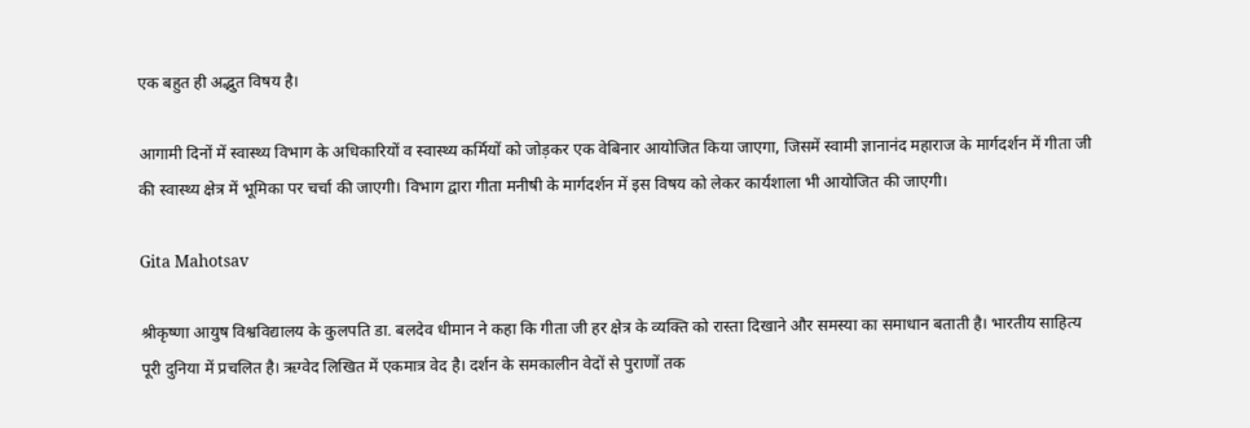एक बहुत ही अद्भुत विषय है।

आगामी दिनों में स्वास्थ्य विभाग के अधिकारियों व स्वास्थ्य कर्मियों को जोड़कर एक वेबिनार आयोजित किया जाएगा, जिसमें स्वामी ज्ञानानंद महाराज के मार्गदर्शन में गीता जी की स्वास्थ्य क्षेत्र में भूमिका पर चर्चा की जाएगी। विभाग द्वारा गीता मनीषी के मार्गदर्शन में इस विषय को लेकर कार्यशाला भी आयोजित की जाएगी।

Gita Mahotsav

श्रीकृष्णा आयुष विश्वविद्यालय के कुलपति डा. बलदेव धीमान ने कहा कि गीता जी हर क्षेत्र के व्यक्ति को रास्ता दिखाने और समस्या का समाधान बताती है। भारतीय साहित्य पूरी दुनिया में प्रचलित है। ऋग्वेद लिखित में एकमात्र वेद है। दर्शन के समकालीन वेदों से पुराणों तक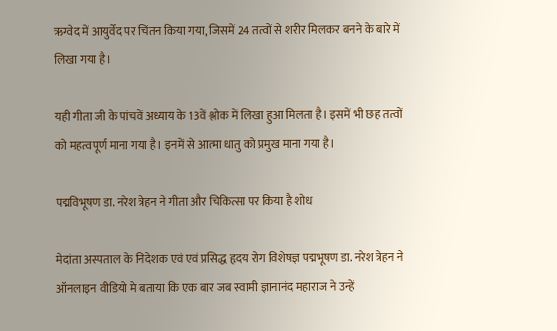ऋग्वेद में आयुर्वेद पर चिंतन किया गया, जिसमें 24 तत्वों से शरीर मिलकर बनने के बारे में लिखा गया है।

यही गीता जी के पांचवें अध्याय के 13वें श्लोक में लिखा हुआ मिलता है। इसमें भी छह तत्वों को महत्वपूर्ण माना गया है। इनमें से आत्मा धातु को प्रमुख माना गया है।

पद्मविभूषण डा. नरेश त्रेहन ने गीता और चिकित्सा पर किया है शोध

मेदांता अस्पताल के निदेशक एवं एवं प्रसिद्ध हृदय रोग विशेषज्ञ पद्मभूषण डा. नरेश त्रेहन ने ऑनलाइन वीडियो मे बताया कि एक बार जब स्वामी ज्ञानानंद महाराज ने उन्हें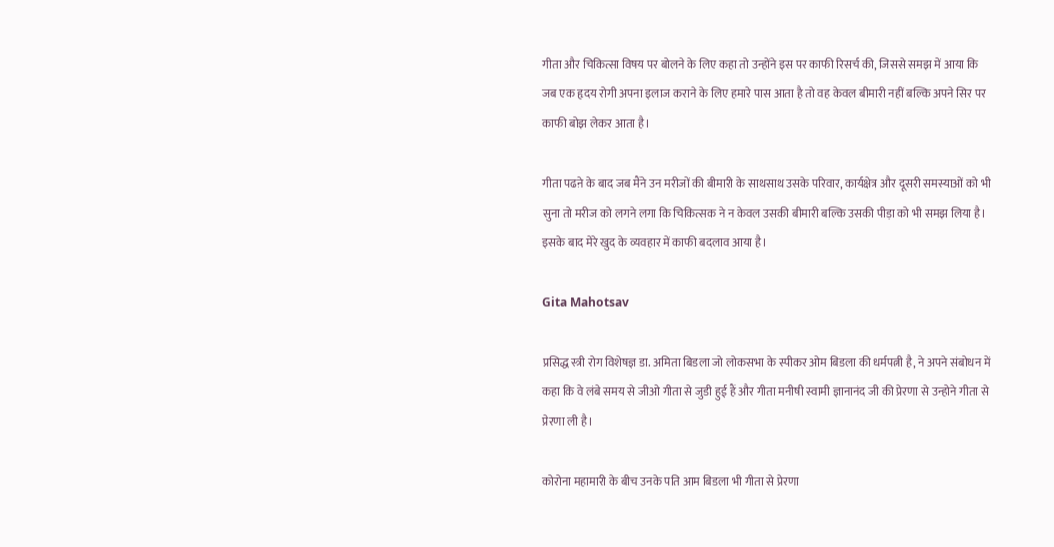गीता और चिकित्सा विषय पर बोलने के लिए कहा तो उन्होंने इस पर काफी रिसर्च की, जिससे समझ में आया कि जब एक हृदय रोगी अपना इलाज कराने के लिए हमारे पास आता है तो वह केवल बीमारी नहीं बल्कि अपने सिर पर काफी बोझ लेकर आता है।

गीता पढऩे के बाद जब मैंने उन मरीजों की बीमारी के साथसाथ उसके परिवार, कार्यक्षेत्र और दूसरी समस्याओं को भी सुना तो मरीज को लगने लगा कि चिकित्सक ने न केवल उसकी बीमारी बल्कि उसकी पीड़ा को भी समझ लिया है। इसके बाद मेरे खुद के व्यवहार में काफी बदलाव आया है।

Gita Mahotsav

प्रसिद्ध स्त्री रोग विशेषज्ञ डा. अमिता बिडला जो लोकसभा के स्पीकर ओम बिडला की धर्मपत्नी है, ने अपने संबोधन में कहा कि वे लंबे समय से जीओ गीता से जुडी हुई हैं और गीता मनीषी स्वामी ज्ञानानंद जी की प्रेरणा से उन्होने गीता से प्रेरणा ली है।

कोरोना महामारी के बीच उनके पति आम बिडला भी गीता से प्रेरणा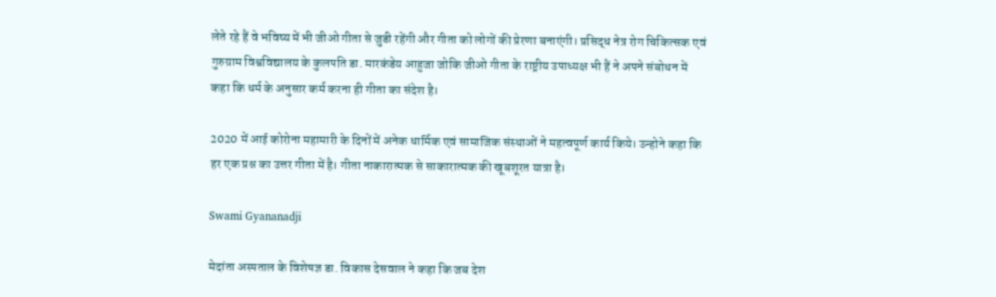लेते रहे हैं वे भविष्य में भी जीओ गीता से जुडी रहेंगी और गीता को लोगों की प्रेरणा बनाएंगी। प्रसिद्ध नेत्र रोग चिकित्सक एवं गुरुग्राम विश्वविद्यालय के कुलपति डा. मारकंडेय आहुजा जोकि जीओ गीता के राष्ट्रीय उपाध्यक्ष भी हैं ने अपने संबोधन में कहा कि धर्म के अनुसार कर्म करना ही गीता का संदेश है।

2020 में आई कोरोना महामारी के दिनों में अनेक धार्मिक एवं सामाजिक संस्थाओं ने महत्वपूर्ण कार्य किये। उन्होने कहा कि हर एक प्रश्न का उत्तर गीता में है। गीता नाकारात्मक से साकारात्मक की खूबशूरत यात्रा है।

Swami Gyananadji

मेदांता अस्पताल के विशेषज्ञ डा. विकास देसवाल ने कहा कि जब देश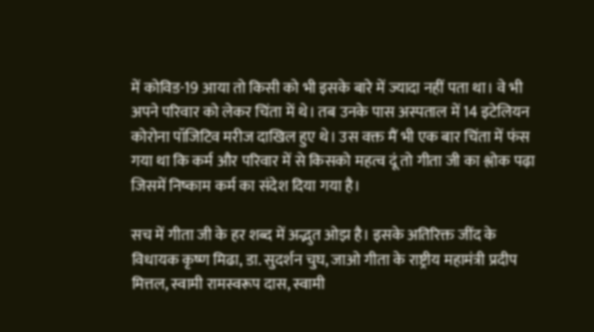में कोविड-19 आया तो किसी को भी इसके बारे में ज्यादा नहीं पता था। वे भी अपने परिवार को लेकर चिंता में थे। तब उनके पास अस्पताल में 14 इटेलियन कोरोना पॉजिटिव मरीज दाखिल हुए थे। उस वक्त मैं भी एक बार चिंता में फंस गया था कि कर्म और परिवार में से किसको महत्व दूं तो गीता जी का श्लोक पढ़ा जिसमें निष्काम कर्म का संदेश दिया गया है।

सच में गीता जी के हर शब्द में अद्भुत ओझ है। इसके अतिरिक्त जींद के विधायक कृष्ण मिढा, डा. सुदर्शन चुघ, जाओ गीता के राष्ट्रीय महामंत्री प्रदीप मित्तल, स्वामी रामस्वरूप दास, स्वामी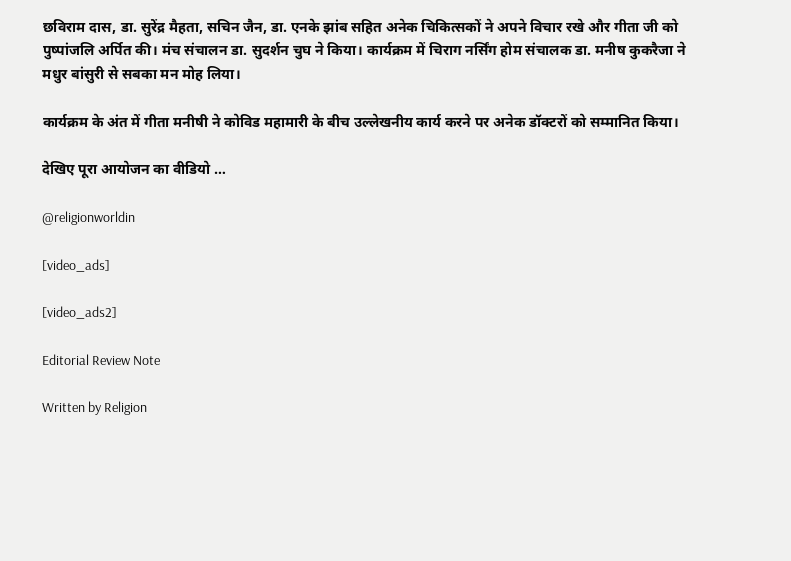छविराम दास, डा. सुरेंद्र मैहता, सचिन जैन, डा. एनके झांब सहित अनेक चिकित्सकों ने अपने विचार रखे और गीता जी को पुष्पांजलि अर्पित की। मंच संचालन डा. सुदर्शन चुघ ने किया। कार्यक्रम में चिराग नर्सिंग होम संचालक डा. मनीष कुकरैजा ने मधुर बांसुरी से सबका मन मोह लिया।

कार्यक्रम के अंत में गीता मनीषी ने कोविड महामारी के बीच उल्लेखनीय कार्य करने पर अनेक डॉक्टरों को सम्मानित किया।

देखिए पूरा आयोजन का वीडियो …

@religionworldin

[video_ads]

[video_ads2]

Editorial Review Note

Written by Religion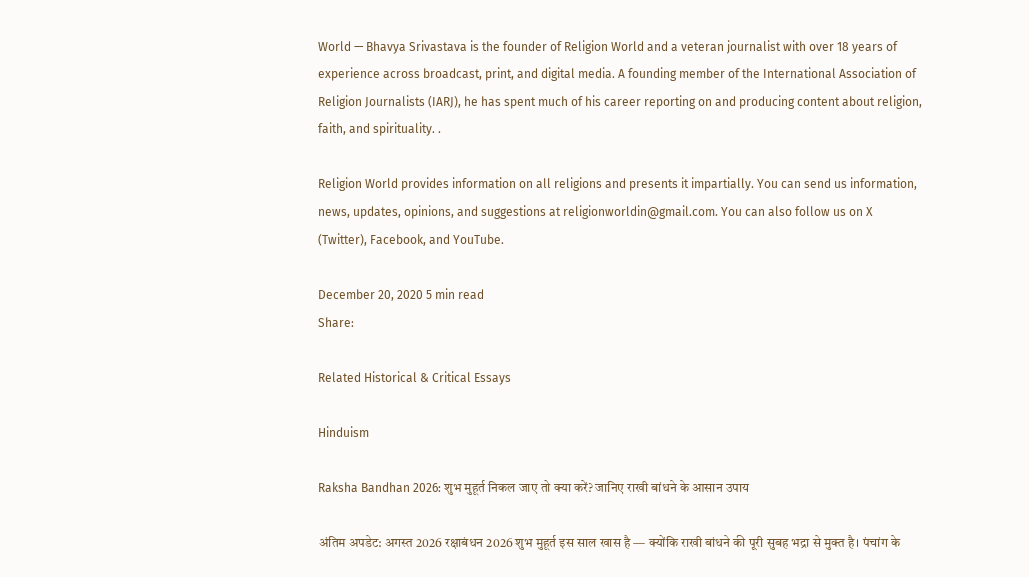World — Bhavya Srivastava is the founder of Religion World and a veteran journalist with over 18 years of experience across broadcast, print, and digital media. A founding member of the International Association of Religion Journalists (IARJ), he has spent much of his career reporting on and producing content about religion, faith, and spirituality. .

Religion World provides information on all religions and presents it impartially. You can send us information, news, updates, opinions, and suggestions at religionworldin@gmail.com. You can also follow us on X (Twitter), Facebook, and YouTube.

December 20, 2020 5 min read
Share:

Related Historical & Critical Essays

Hinduism

Raksha Bandhan 2026: शुभ मुहूर्त निकल जाए तो क्या करें? जानिए राखी बांधने के आसान उपाय

अंतिम अपडेट: अगस्त 2026 रक्षाबंधन 2026 शुभ मुहूर्त इस साल खास है — क्योंकि राखी बांधने की पूरी सुबह भद्रा से मुक्त है। पंचांग के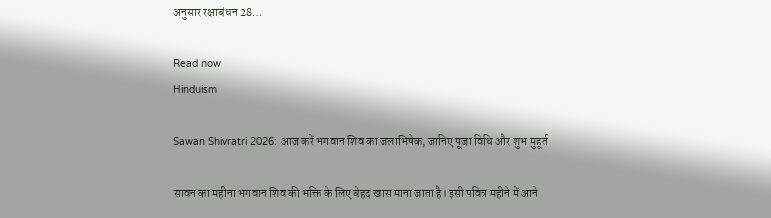अनुसार रक्षाबंधन 28…

Read now
Hinduism

Sawan Shivratri 2026: आज करें भगवान शिव का जलाभिषेक, जानिए पूजा विधि और शुभ मुहूर्त

सावन का महीना भगवान शिव की भक्ति के लिए बेहद खास माना जाता है। इसी पवित्र महीने में आने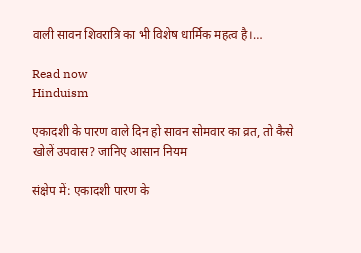वाली सावन शिवरात्रि का भी विशेष धार्मिक महत्व है।…

Read now
Hinduism

एकादशी के पारण वाले दिन हो सावन सोमवार का व्रत, तो कैसे खोलें उपवास? जानिए आसान नियम

संक्षेप में: एकादशी पारण के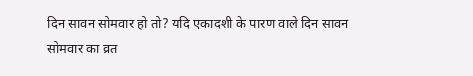दिन सावन सोमवार हो तो? यदि एकादशी के पारण वाले दिन सावन सोमवार का व्रत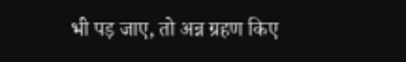भी पड़ जाए, तो अन्न ग्रहण किए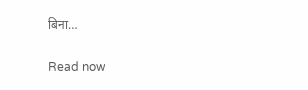बिना…

Read now